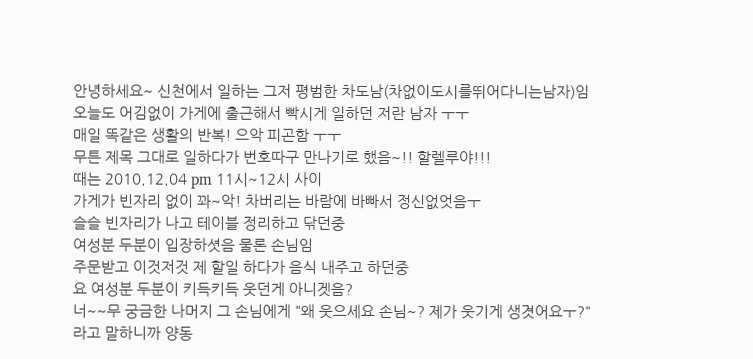안녕하세요~ 신천에서 일하는 그저 평범한 차도남(차없이도시를뛰어다니는남자)임
오늘도 어김없이 가게에 출근해서 빡시게 일하던 저란 남자 ㅜㅜ
매일 똑같은 생활의 반복! 으악 피곤함 ㅜㅜ
무튼 제목 그대로 일하다가 번호따구 만나기로 했음~!! 할렐루야!!!
때는 2010.12.04 pm 11시~12시 사이
가게가 빈자리 없이 꽈~악! 차버리는 바람에 바빠서 정신없엇음ㅜ
슬슬 빈자리가 나고 테이블 정리하고 닦던중
여성분 두분이 입장하셧음 물론 손님임
주문받고 이것저것 제 할일 하다가 음식 내주고 하던중
요 여성분 두분이 키득키득 웃던게 아니겟음?
너~~무 궁금한 나머지 그 손님에게 "왜 웃으세요 손님~? 제가 웃기게 생겻어요ㅜ?"
라고 말하니까 양동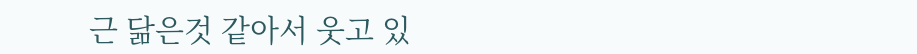근 닮은것 같아서 웃고 있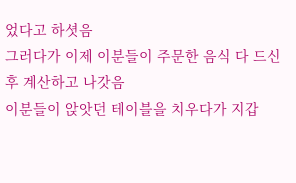었다고 하셧음
그러다가 이제 이분들이 주문한 음식 다 드신 후 계산하고 나갓음
이분들이 앉앗던 테이블을 치우다가 지갑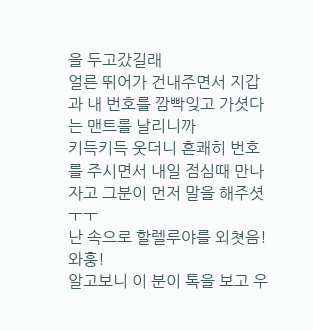을 두고갔길래
얼른 뛰어가 건내주면서 지갑과 내 번호를 깜빡잊고 가셧다는 맨트를 날리니까
키득키득 웃더니 흔쾌히 번호를 주시면서 내일 점심때 만나자고 그분이 먼저 말을 해주셧 ㅜㅜ
난 속으로 할렐루야를 외쳣음! 와훙!
알고보니 이 분이 톡을 보고 우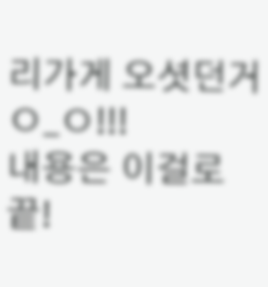리가게 오셧던거 ㅇ_ㅇ!!!
내용은 이걸로 끝!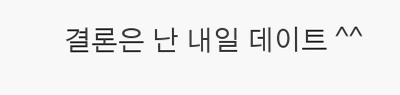결론은 난 내일 데이트 ^^